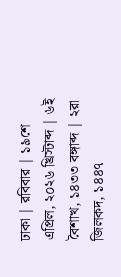ঢাকা | রবিবার | ১৯শে এপ্রিল, ২০২৬ খ্রিস্টাব্দ | ৬ই বৈশাখ, ১৪৩৩ বঙ্গাব্দ | ২রা জিলকদ, ১৪৪৭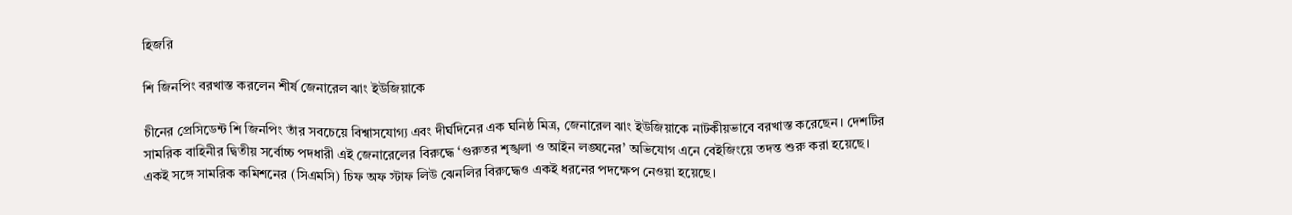হিজরি

শি জিনপিং বরখাস্ত করলেন শীর্ষ জেনারেল ঝাং ইউজিয়াকে

চীনের প্রেসিডেন্ট শি জিনপিং তাঁর সবচেয়ে বিশ্বাসযোগ্য এবং দীর্ঘদিনের এক ঘনিষ্ঠ মিত্র, জেনারেল ঝাং ইউজিয়াকে নাটকীয়ভাবে বরখাস্ত করেছেন। দেশটির সামরিক বাহিনীর দ্বিতীয় সর্বোচ্চ পদধারী এই জেনারেলের বিরুদ্ধে ‘গুরুতর শৃঙ্খলা ও আইন লঙ্ঘনের’ অভিযোগ এনে বেইজিংয়ে তদন্ত শুরু করা হয়েছে। একই সঙ্গে সামরিক কমিশনের (সিএমসি) চিফ অফ স্টাফ লিউ ঝেনলির বিরুদ্ধেও একই ধরনের পদক্ষেপ নেওয়া হয়েছে।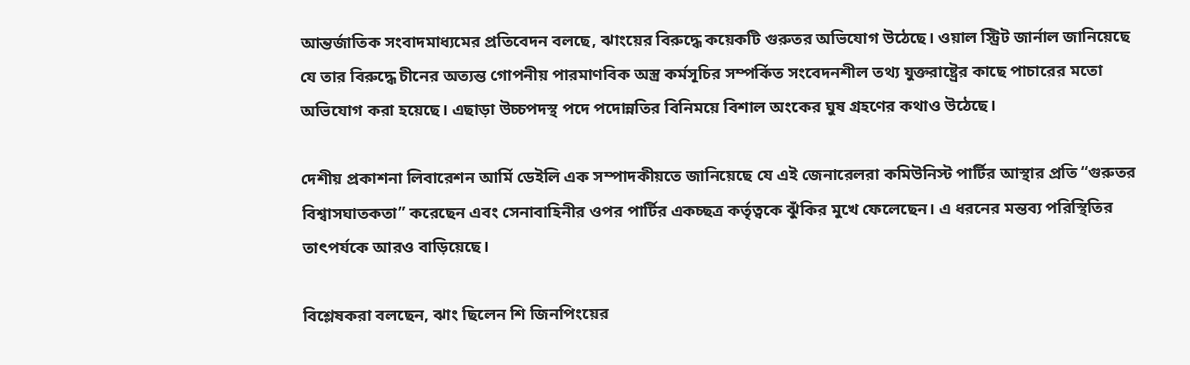আন্তর্জাতিক সংবাদমাধ্যমের প্রতিবেদন বলছে, ঝাংয়ের বিরুদ্ধে কয়েকটি গুরুতর অভিযোগ উঠেছে। ওয়াল স্ট্রিট জার্নাল জানিয়েছে যে তার বিরুদ্ধে চীনের অত্যন্ত গোপনীয় পারমাণবিক অস্ত্র কর্মসূচির সম্পর্কিত সংবেদনশীল তথ্য যুক্তরাষ্ট্রের কাছে পাচারের মতো অভিযোগ করা হয়েছে। এছাড়া উচ্চপদস্থ পদে পদোন্নতির বিনিময়ে বিশাল অংকের ঘুষ গ্রহণের কথাও উঠেছে।

দেশীয় প্রকাশনা লিবারেশন আর্মি ডেইলি এক সম্পাদকীয়তে জানিয়েছে যে এই জেনারেলরা কমিউনিস্ট পার্টির আস্থার প্রতি “গুরুতর বিশ্বাসঘাতকতা” করেছেন এবং সেনাবাহিনীর ওপর পার্টির একচ্ছত্র কর্তৃত্বকে ঝুঁকির মুখে ফেলেছেন। এ ধরনের মন্তব্য পরিস্থিতির তাৎপর্যকে আরও বাড়িয়েছে।

বিশ্লেষকরা বলছেন, ঝাং ছিলেন শি জিনপিংয়ের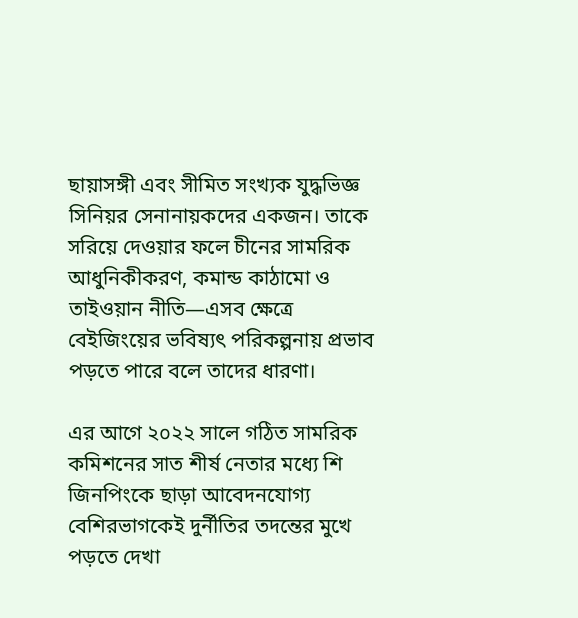ছায়াসঙ্গী এবং সীমিত সংখ্যক যুদ্ধভিজ্ঞ সিনিয়র সেনানায়কদের একজন। তাকে সরিয়ে দেওয়ার ফলে চীনের সামরিক আধুনিকীকরণ, কমান্ড কাঠামো ও তাইওয়ান নীতি—এসব ক্ষেত্রে বেইজিংয়ের ভবিষ্যৎ পরিকল্পনায় প্রভাব পড়তে পারে বলে তাদের ধারণা।

এর আগে ২০২২ সালে গঠিত সামরিক কমিশনের সাত শীর্ষ নেতার মধ্যে শি জিনপিংকে ছাড়া আবেদনযোগ্য বেশিরভাগকেই দুর্নীতির তদন্তের মুখে পড়তে দেখা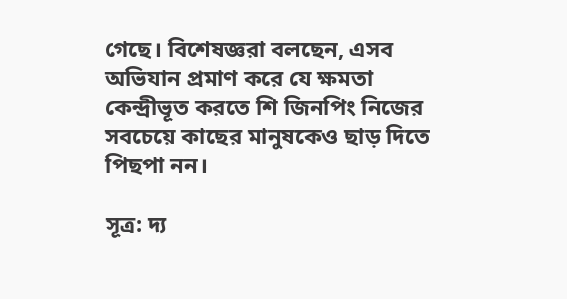গেছে। বিশেষজ্ঞরা বলছেন, এসব অভিযান প্রমাণ করে যে ক্ষমতা কেন্দ্রীভূত করতে শি জিনপিং নিজের সবচেয়ে কাছের মানুষকেও ছাড় দিতে পিছপা নন।

সূত্র: দ্য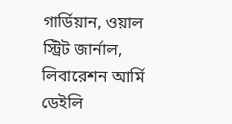গার্ডিয়ান, ওয়াল স্ট্রিট জার্নাল, লিবারেশন আর্মি ডেইলি